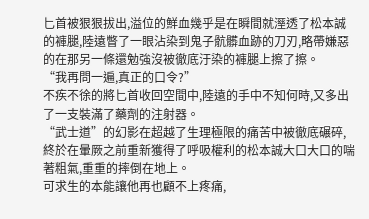匕首被狠狠拔出,溢位的鮮血幾乎是在瞬間就溼透了松本誠的褲腿,陸遠瞥了一眼沾染到鬼子骯髒血跡的刀刃,略帶嫌惡的在那另一條還勉強沒被徹底汙染的褲腿上擦了擦。
“我再問一遍,真正的口令?”
不疾不徐的將匕首收回空間中,陸遠的手中不知何時,又多出了一支裝滿了藥劑的注射器。
“武士道”的幻影在超越了生理極限的痛苦中被徹底碾碎,終於在暈厥之前重新獲得了呼吸權利的松本誠大口大口的喘著粗氣,重重的摔倒在地上。
可求生的本能讓他再也顧不上疼痛,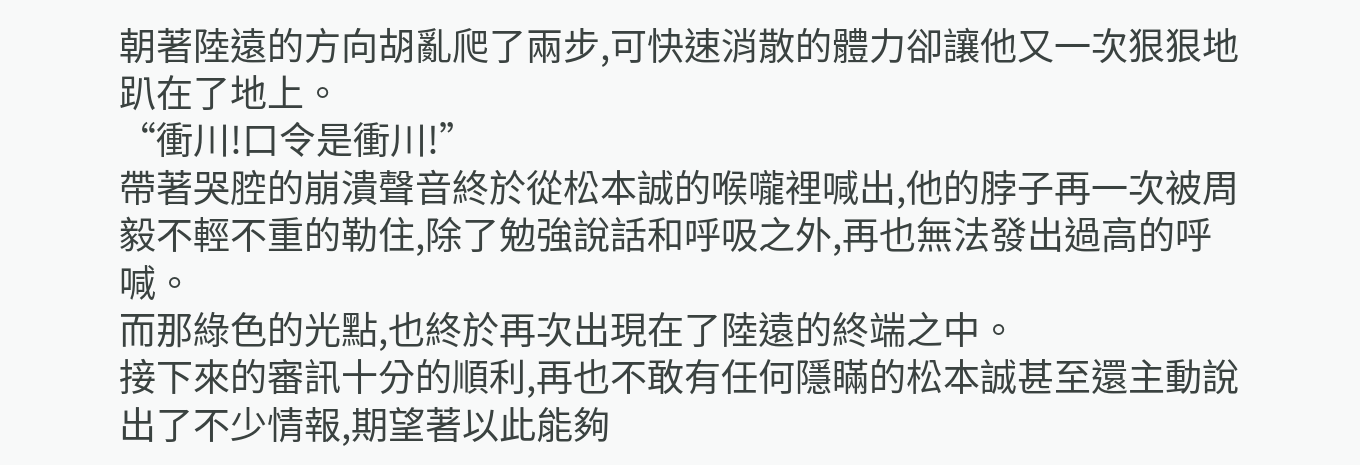朝著陸遠的方向胡亂爬了兩步,可快速消散的體力卻讓他又一次狠狠地趴在了地上。
“衝川!口令是衝川!”
帶著哭腔的崩潰聲音終於從松本誠的喉嚨裡喊出,他的脖子再一次被周毅不輕不重的勒住,除了勉強說話和呼吸之外,再也無法發出過高的呼喊。
而那綠色的光點,也終於再次出現在了陸遠的終端之中。
接下來的審訊十分的順利,再也不敢有任何隱瞞的松本誠甚至還主動說出了不少情報,期望著以此能夠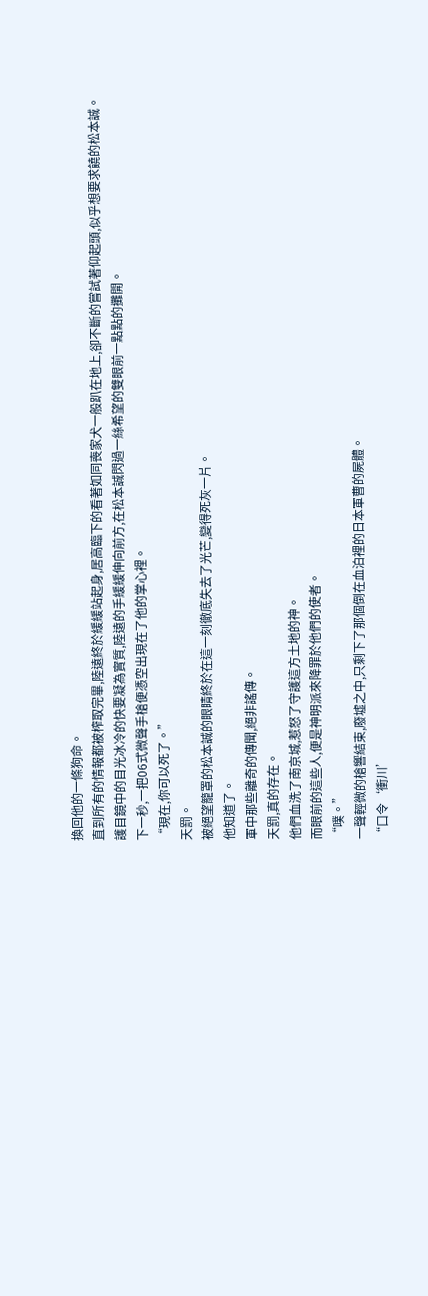換回他的一條狗命。
直到所有的情報都被榨取完畢,陸遠終於緩緩站起身,居高臨下的看著如同喪家犬一般趴在地上,卻不斷的嘗試著仰起頭,似乎想要求饒的松本誠。
護目鏡中的目光冰冷的快要凝為實質,陸遠的手緩緩伸向前方,在松本誠閃過一絲希望的雙眼前一點點的攤開。
下一秒,一把06式微聲手槍便憑空出現在了他的掌心裡。
“現在,你可以死了。”
天罰。
被絕望籠罩的松本誠的眼睛終於在這一刻徹底失去了光芒,變得死灰一片。
他知道了。
軍中那些離奇的傳聞,絕非謠傳。
天罰,真的存在。
他們血洗了南京城,惹怒了守護這方土地的神。
而眼前的這些人,便是神明派來降罪於他們的使者。
“噗。”
一聲輕微的槍響結束,廢墟之中,只剩下了那個倒在血泊裡的日本軍曹的屍體。
“口令‘衝川’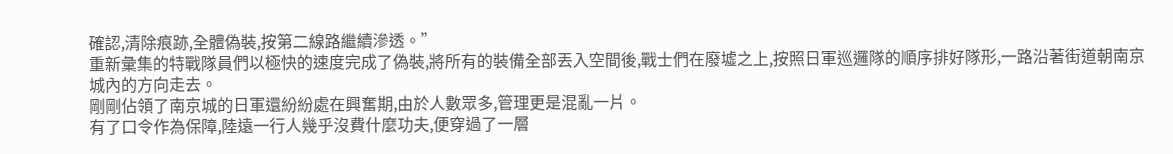確認,清除痕跡,全體偽裝,按第二線路繼續滲透。”
重新彙集的特戰隊員們以極快的速度完成了偽裝,將所有的裝備全部丟入空間後,戰士們在廢墟之上,按照日軍巡邏隊的順序排好隊形,一路沿著街道朝南京城內的方向走去。
剛剛佔領了南京城的日軍還紛紛處在興奮期,由於人數眾多,管理更是混亂一片。
有了口令作為保障,陸遠一行人幾乎沒費什麼功夫,便穿過了一層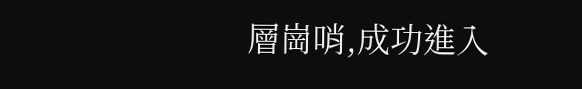層崗哨,成功進入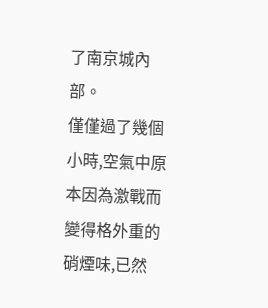了南京城內部。
僅僅過了幾個小時,空氣中原本因為激戰而變得格外重的硝煙味,已然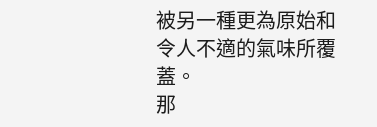被另一種更為原始和令人不適的氣味所覆蓋。
那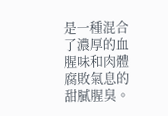是一種混合了濃厚的血腥味和肉體腐敗氣息的甜膩腥臭。